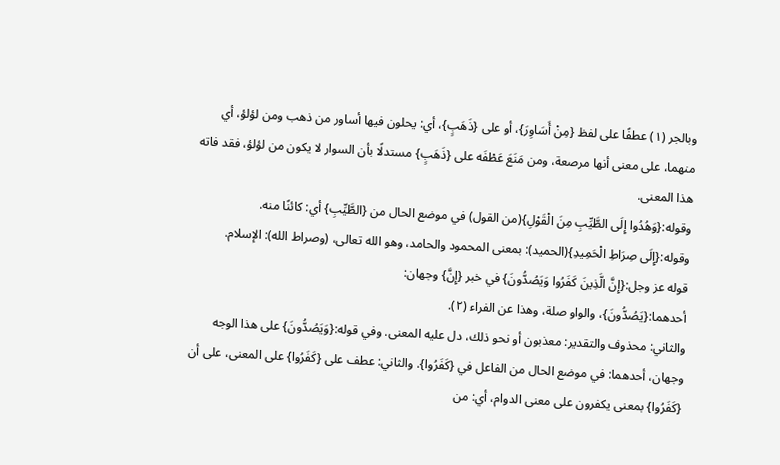وبالجر (١) عطفًا على لفظ {مِنْ أَسَاوِرَ}، أو على {ذَهَبٍ}، أي: يحلون فيها أساور من ذهب ومن لؤلؤ، أي منهما، على معنى أنها مرصعة، ومن مَنَعَ عَطْفَه على {ذَهَبٍ} مستدلًا بأن السوار لا يكون من لؤلؤ، فقد فاته هذا المعنى.
وقوله:{وَهُدُوا إِلَى الطَّيِّبِ مِنَ الْقَوْلِ}(من القول) في موضع الحال من {الطَّيِّبِ} أي: كائنًا منه.
وقوله:{إِلَى صِرَاطِ الْحَمِيدِ}(الحميد): بمعنى المحمود والحامد، وهو الله تعالى، (وصراط الله): الإسلام.
قوله عز وجل:{إِنَّ الَّذِينَ كَفَرُوا وَيَصُدُّونَ} في خبر {إِنَّ} وجهان:
أحدهما:{يَصُدُّونَ}، والواو صلة، وهذا عن الفراء (٢).
والثاني: محذوف والتقدير: معذبون أو نحو ذلك، دل عليه المعنى. وفي قوله:{وَيَصُدُّونَ} على هذا الوجه وجهان، أحدهما: في موضع الحال من الفاعل في {كَفَرُوا}. والثاني: عطف على {كَفَرُوا} على المعنى، على أن {كَفَرُوا} بمعنى يكفرون على معنى الدوام، أي: من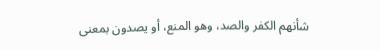شأنهم الكفر والصد، وهو المنع، أو يصدون بمعنى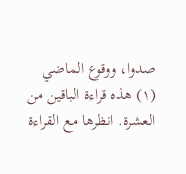صدوا، ووقوع الماضي
(١) هذه قراءة الباقين من العشرة. انظرها مع القراءة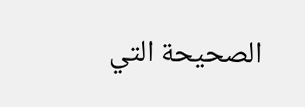الصحيحة التي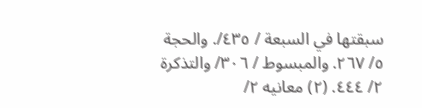سبقتها في السبعة / ٤٣٥/. والحجة ٥/ ٢٦٧. والمبسوط / ٣٠٦/ والتذكرة ٢/ ٤٤٤. (٢) معانيه ٢/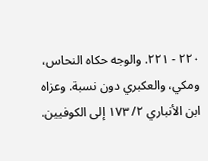٢٢٠ - ٢٢١. والوجه حكاه النحاس، ومكي، والعكبري دون نسبة. وعزاه ابن الأنباري ٢/ ١٧٣ إلى الكوفيين.